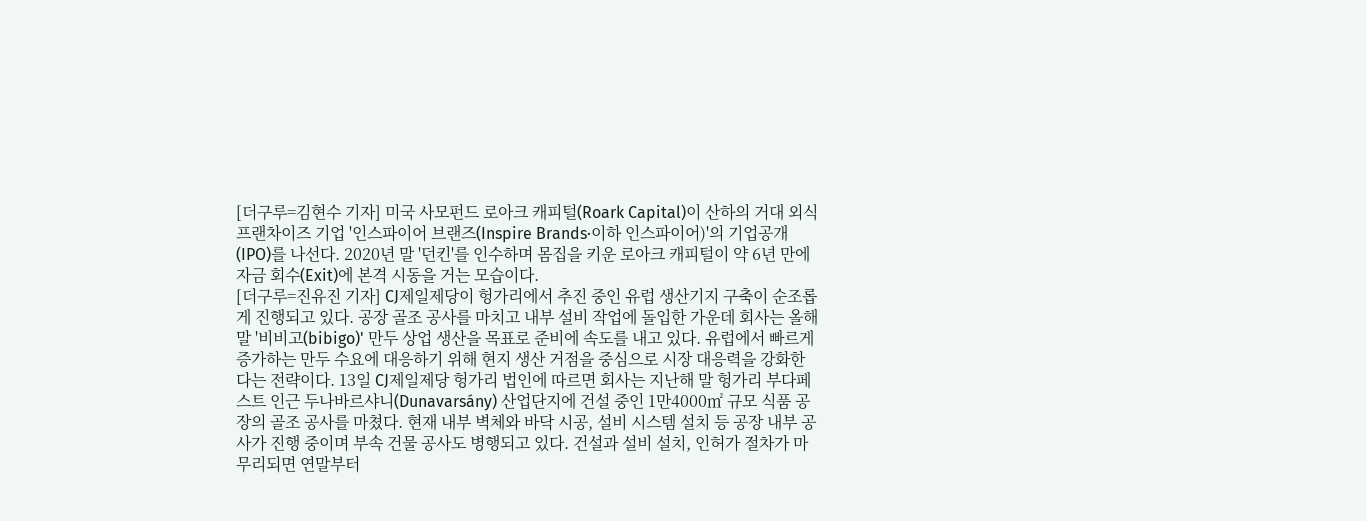[더구루=김현수 기자] 미국 사모펀드 로아크 캐피털(Roark Capital)이 산하의 거대 외식 프랜차이즈 기업 '인스파이어 브랜즈(Inspire Brands·이하 인스파이어)'의 기업공개(IPO)를 나선다. 2020년 말 '던킨'를 인수하며 몸집을 키운 로아크 캐피털이 약 6년 만에 자금 회수(Exit)에 본격 시동을 거는 모습이다.
[더구루=진유진 기자] CJ제일제당이 헝가리에서 추진 중인 유럽 생산기지 구축이 순조롭게 진행되고 있다. 공장 골조 공사를 마치고 내부 설비 작업에 돌입한 가운데 회사는 올해 말 '비비고(bibigo)' 만두 상업 생산을 목표로 준비에 속도를 내고 있다. 유럽에서 빠르게 증가하는 만두 수요에 대응하기 위해 현지 생산 거점을 중심으로 시장 대응력을 강화한다는 전략이다. 13일 CJ제일제당 헝가리 법인에 따르면 회사는 지난해 말 헝가리 부다페스트 인근 두나바르샤니(Dunavarsány) 산업단지에 건설 중인 1만4000㎡ 규모 식품 공장의 골조 공사를 마쳤다. 현재 내부 벽체와 바닥 시공, 설비 시스템 설치 등 공장 내부 공사가 진행 중이며 부속 건물 공사도 병행되고 있다. 건설과 설비 설치, 인허가 절차가 마무리되면 연말부터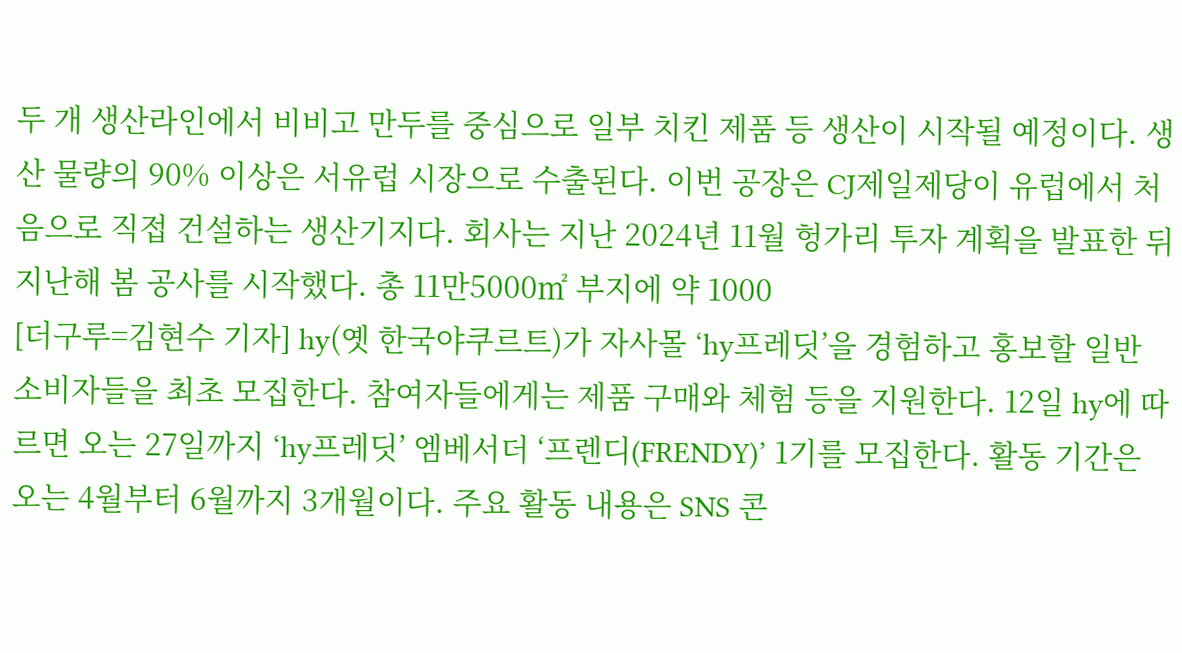두 개 생산라인에서 비비고 만두를 중심으로 일부 치킨 제품 등 생산이 시작될 예정이다. 생산 물량의 90% 이상은 서유럽 시장으로 수출된다. 이번 공장은 CJ제일제당이 유럽에서 처음으로 직접 건설하는 생산기지다. 회사는 지난 2024년 11월 헝가리 투자 계획을 발표한 뒤 지난해 봄 공사를 시작했다. 총 11만5000㎡ 부지에 약 1000
[더구루=김현수 기자] hy(옛 한국야쿠르트)가 자사몰 ‘hy프레딧’을 경험하고 홍보할 일반 소비자들을 최초 모집한다. 참여자들에게는 제품 구매와 체험 등을 지원한다. 12일 hy에 따르면 오는 27일까지 ‘hy프레딧’ 엠베서더 ‘프렌디(FRENDY)’ 1기를 모집한다. 활동 기간은 오는 4월부터 6월까지 3개월이다. 주요 활동 내용은 SNS 콘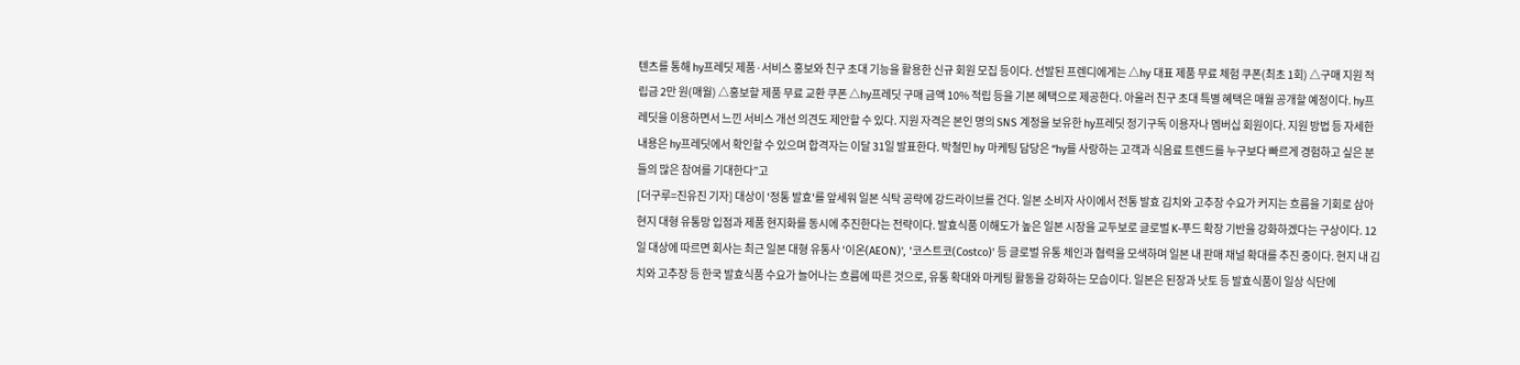텐츠를 통해 hy프레딧 제품·서비스 홍보와 친구 초대 기능을 활용한 신규 회원 모집 등이다. 선발된 프렌디에게는 △hy 대표 제품 무료 체험 쿠폰(최초 1회) △구매 지원 적립금 2만 원(매월) △홍보할 제품 무료 교환 쿠폰 △hy프레딧 구매 금액 10% 적립 등을 기본 혜택으로 제공한다. 아울러 친구 초대 특별 혜택은 매월 공개할 예정이다. hy프레딧을 이용하면서 느낀 서비스 개선 의견도 제안할 수 있다. 지원 자격은 본인 명의 SNS 계정을 보유한 hy프레딧 정기구독 이용자나 멤버십 회원이다. 지원 방법 등 자세한 내용은 hy프레딧에서 확인할 수 있으며 합격자는 이달 31일 발표한다. 박철민 hy 마케팅 담당은 “hy를 사랑하는 고객과 식음료 트렌드를 누구보다 빠르게 경험하고 싶은 분들의 많은 참여를 기대한다”고
[더구루=진유진 기자] 대상이 '정통 발효'를 앞세워 일본 식탁 공략에 강드라이브를 건다. 일본 소비자 사이에서 전통 발효 김치와 고추장 수요가 커지는 흐름을 기회로 삼아 현지 대형 유통망 입점과 제품 현지화를 동시에 추진한다는 전략이다. 발효식품 이해도가 높은 일본 시장을 교두보로 글로벌 K-푸드 확장 기반을 강화하겠다는 구상이다. 12일 대상에 따르면 회사는 최근 일본 대형 유통사 '이온(AEON)', '코스트코(Costco)' 등 글로벌 유통 체인과 협력을 모색하며 일본 내 판매 채널 확대를 추진 중이다. 현지 내 김치와 고추장 등 한국 발효식품 수요가 늘어나는 흐름에 따른 것으로, 유통 확대와 마케팅 활동을 강화하는 모습이다. 일본은 된장과 낫토 등 발효식품이 일상 식단에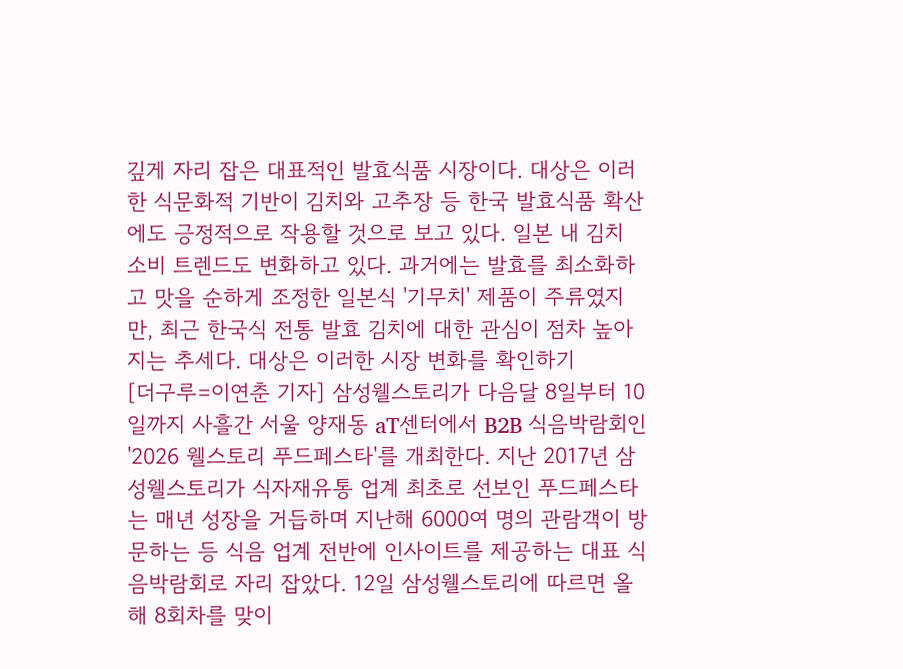깊게 자리 잡은 대표적인 발효식품 시장이다. 대상은 이러한 식문화적 기반이 김치와 고추장 등 한국 발효식품 확산에도 긍정적으로 작용할 것으로 보고 있다. 일본 내 김치 소비 트렌드도 변화하고 있다. 과거에는 발효를 최소화하고 맛을 순하게 조정한 일본식 '기무치' 제품이 주류였지만, 최근 한국식 전통 발효 김치에 대한 관심이 점차 높아지는 추세다. 대상은 이러한 시장 변화를 확인하기
[더구루=이연춘 기자] 삼성웰스토리가 다음달 8일부터 10일까지 사흘간 서울 양재동 aT센터에서 B2B 식음박람회인 '2026 웰스토리 푸드페스타'를 개최한다. 지난 2017년 삼성웰스토리가 식자재유통 업계 최초로 선보인 푸드페스타는 매년 성장을 거듭하며 지난해 6000여 명의 관람객이 방문하는 등 식음 업계 전반에 인사이트를 제공하는 대표 식음박람회로 자리 잡았다. 12일 삼성웰스토리에 따르면 올해 8회차를 맞이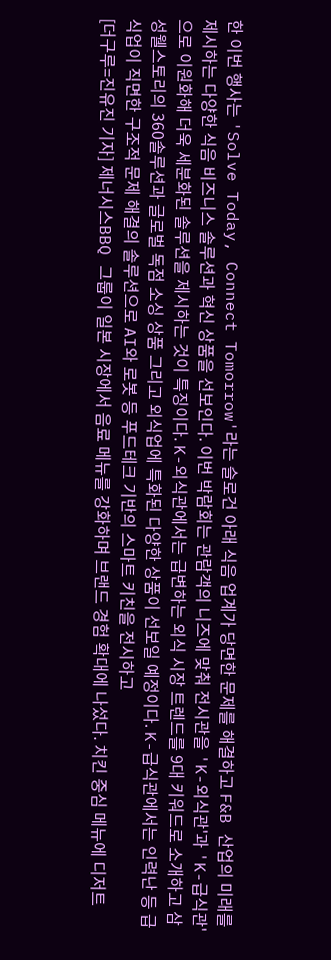한 이번 행사는 'Solve Today, Connect Tomorrow'라는 슬로건 아래 식음 업계가 당면한 문제를 해결하고 F&B 산업의 미래를 제시하는 다양한 식음 비즈니스 솔루션과 혁신 상품을 선보인다. 이번 박람회는 관람객의 니즈에 맞춰 전시관을 'K-외식관'과 'K-급식관'으로 이원화해 더욱 세분화된 솔루션을 제시하는 것이 특징이다. K-외식관에서는 급변하는 외식 시장 트렌드를 9대 키워드로 소개하고 삼성웰스토리의 360솔루션과 글로벌 독점 소싱 상품 그리고 외식업에 특화된 다양한 상품이 선보일 예정이다. K-급식관에서는 인력난 등 급식업이 직면한 구조적 문제 해결의 솔루션으로 AI와 로봇 등 푸드테크 기반의 스마트 키친을 전시하고
[더구루=진유진 기자] 제너시스BBQ 그룹이 일본 시장에서 음료 메뉴를 강화하며 브랜드 경험 확대에 나섰다. 치킨 중심 메뉴에 디저트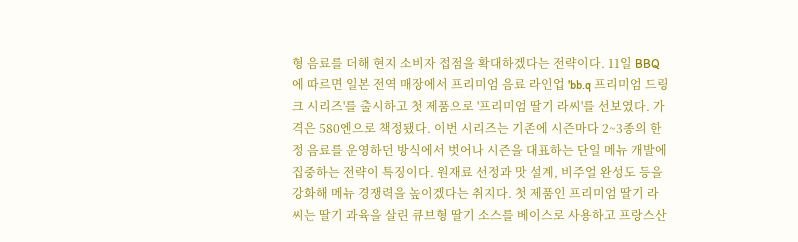형 음료를 더해 현지 소비자 접점을 확대하겠다는 전략이다. 11일 BBQ에 따르면 일본 전역 매장에서 프리미엄 음료 라인업 'bb.q 프리미엄 드링크 시리즈'를 출시하고 첫 제품으로 '프리미엄 딸기 라씨'를 선보였다. 가격은 580엔으로 책정됐다. 이번 시리즈는 기존에 시즌마다 2~3종의 한정 음료를 운영하던 방식에서 벗어나 시즌을 대표하는 단일 메뉴 개발에 집중하는 전략이 특징이다. 원재료 선정과 맛 설계, 비주얼 완성도 등을 강화해 메뉴 경쟁력을 높이겠다는 취지다. 첫 제품인 프리미엄 딸기 라씨는 딸기 과육을 살린 큐브형 딸기 소스를 베이스로 사용하고 프랑스산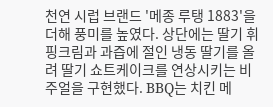천연 시럽 브랜드 '메종 루탱 1883'을 더해 풍미를 높였다. 상단에는 딸기 휘핑크림과 과즙에 절인 냉동 딸기를 올려 딸기 쇼트케이크를 연상시키는 비주얼을 구현했다. BBQ는 치킨 메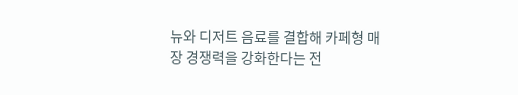뉴와 디저트 음료를 결합해 카페형 매장 경쟁력을 강화한다는 전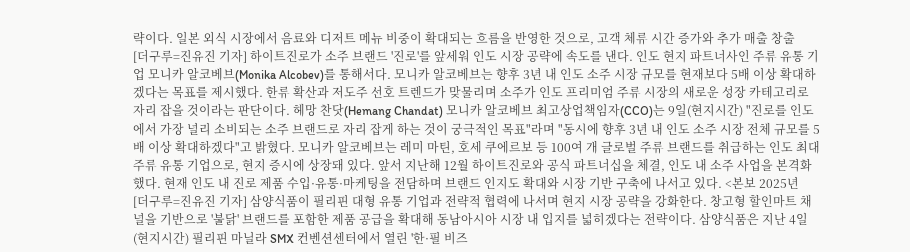략이다. 일본 외식 시장에서 음료와 디저트 메뉴 비중이 확대되는 흐름을 반영한 것으로, 고객 체류 시간 증가와 추가 매출 창출
[더구루=진유진 기자] 하이트진로가 소주 브랜드 '진로'를 앞세워 인도 시장 공략에 속도를 낸다. 인도 현지 파트너사인 주류 유통 기업 모니카 알코베브(Monika Alcobev)를 통해서다. 모니카 알코베브는 향후 3년 내 인도 소주 시장 규모를 현재보다 5배 이상 확대하겠다는 목표를 제시했다. 한류 확산과 저도주 선호 트렌드가 맞물리며 소주가 인도 프리미엄 주류 시장의 새로운 성장 카테고리로 자리 잡을 것이라는 판단이다. 헤망 찬닷(Hemang Chandat) 모니카 알코베브 최고상업책임자(CCO)는 9일(현지시간) "진로를 인도에서 가장 널리 소비되는 소주 브랜드로 자리 잡게 하는 것이 궁극적인 목표"라며 "동시에 향후 3년 내 인도 소주 시장 전체 규모를 5배 이상 확대하겠다"고 밝혔다. 모니카 알코베브는 레미 마틴, 호세 쿠에르보 등 100여 개 글로벌 주류 브랜드를 취급하는 인도 최대 주류 유통 기업으로, 현지 증시에 상장돼 있다. 앞서 지난해 12월 하이트진로와 공식 파트너십을 체결, 인도 내 소주 사업을 본격화했다. 현재 인도 내 진로 제품 수입·유통·마케팅을 전담하며 브랜드 인지도 확대와 시장 기반 구축에 나서고 있다. <본보 2025년
[더구루=진유진 기자] 삼양식품이 필리핀 대형 유통 기업과 전략적 협력에 나서며 현지 시장 공략을 강화한다. 창고형 할인마트 채널을 기반으로 '불닭' 브랜드를 포함한 제품 공급을 확대해 동남아시아 시장 내 입지를 넓히겠다는 전략이다. 삼양식품은 지난 4일(현지시간) 필리핀 마닐라 SMX 컨벤션센터에서 열린 '한·필 비즈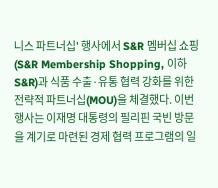니스 파트너십' 행사에서 S&R 멤버십 쇼핑(S&R Membership Shopping, 이하 S&R)과 식품 수출·유통 협력 강화를 위한 전략적 파트너십(MOU)을 체결했다. 이번 행사는 이재명 대통령의 필리핀 국빈 방문을 계기로 마련된 경제 협력 프로그램의 일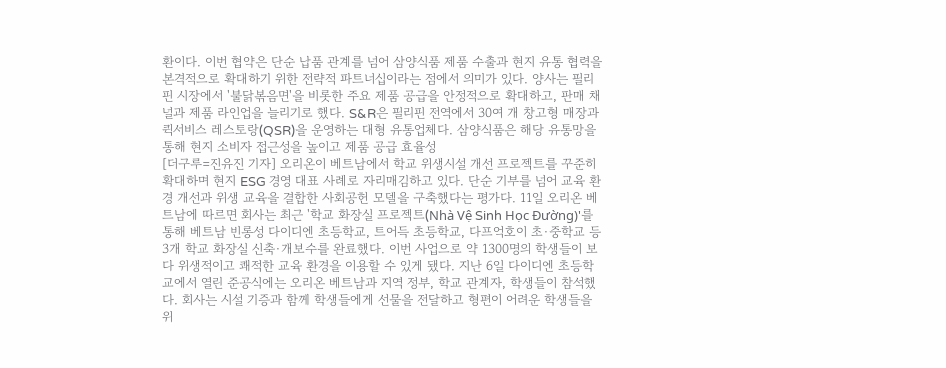환이다. 이번 협약은 단순 납품 관계를 넘어 삼양식품 제품 수출과 현지 유통 협력을 본격적으로 확대하기 위한 전략적 파트너십이라는 점에서 의미가 있다. 양사는 필리핀 시장에서 '불닭볶음면'을 비롯한 주요 제품 공급을 안정적으로 확대하고, 판매 채널과 제품 라인업을 늘리기로 했다. S&R은 필리핀 전역에서 30여 개 창고형 매장과 퀵서비스 레스토랑(QSR)을 운영하는 대형 유통업체다. 삼양식품은 해당 유통망을 통해 현지 소비자 접근성을 높이고 제품 공급 효율성
[더구루=진유진 기자] 오리온이 베트남에서 학교 위생시설 개선 프로젝트를 꾸준히 확대하며 현지 ESG 경영 대표 사례로 자리매김하고 있다. 단순 기부를 넘어 교육 환경 개선과 위생 교육을 결합한 사회공헌 모델을 구축했다는 평가다. 11일 오리온 베트남에 따르면 회사는 최근 '학교 화장실 프로젝트(Nhà Vệ Sinh Học Đường)'를 통해 베트남 빈롱성 다이디엔 초등학교, 트어득 초등학교, 다프억호이 초·중학교 등 3개 학교 화장실 신축·개보수를 완료했다. 이번 사업으로 약 1300명의 학생들이 보다 위생적이고 쾌적한 교육 환경을 이용할 수 있게 됐다. 지난 6일 다이디엔 초등학교에서 열린 준공식에는 오리온 베트남과 지역 정부, 학교 관계자, 학생들이 참석했다. 회사는 시설 기증과 함께 학생들에게 선물을 전달하고 형편이 어려운 학생들을 위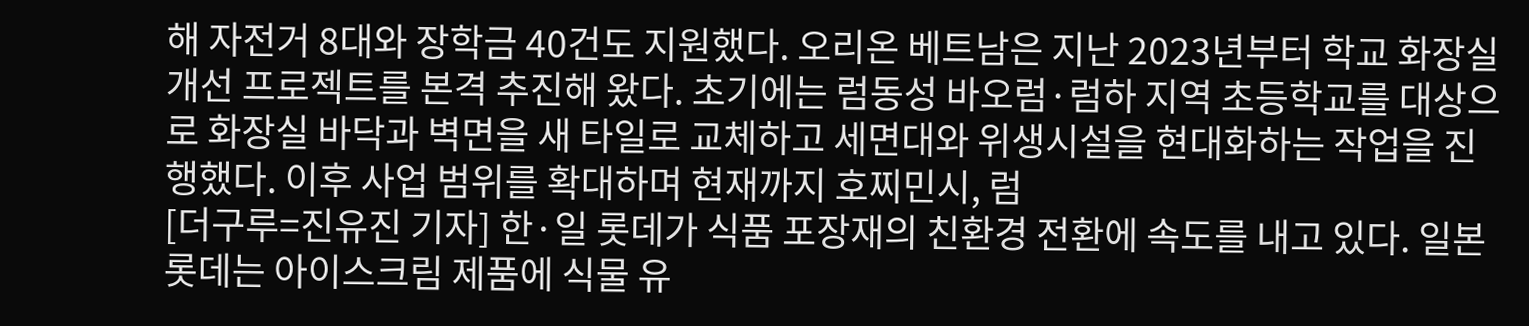해 자전거 8대와 장학금 40건도 지원했다. 오리온 베트남은 지난 2023년부터 학교 화장실 개선 프로젝트를 본격 추진해 왔다. 초기에는 럼동성 바오럼·럼하 지역 초등학교를 대상으로 화장실 바닥과 벽면을 새 타일로 교체하고 세면대와 위생시설을 현대화하는 작업을 진행했다. 이후 사업 범위를 확대하며 현재까지 호찌민시, 럼
[더구루=진유진 기자] 한·일 롯데가 식품 포장재의 친환경 전환에 속도를 내고 있다. 일본 롯데는 아이스크림 제품에 식물 유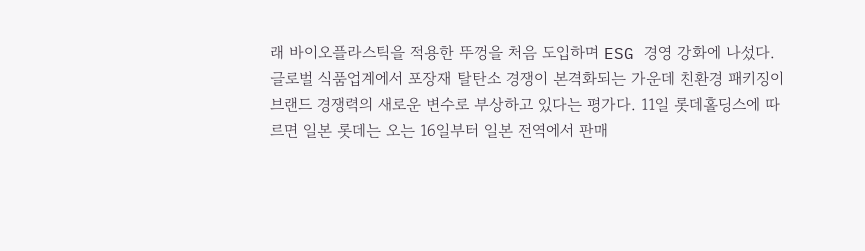래 바이오플라스틱을 적용한 뚜껑을 처음 도입하며 ESG 경영 강화에 나섰다. 글로벌 식품업계에서 포장재 탈탄소 경쟁이 본격화되는 가운데 친환경 패키징이 브랜드 경쟁력의 새로운 변수로 부상하고 있다는 평가다. 11일 롯데홀딩스에 따르면 일본 롯데는 오는 16일부터 일본 전역에서 판매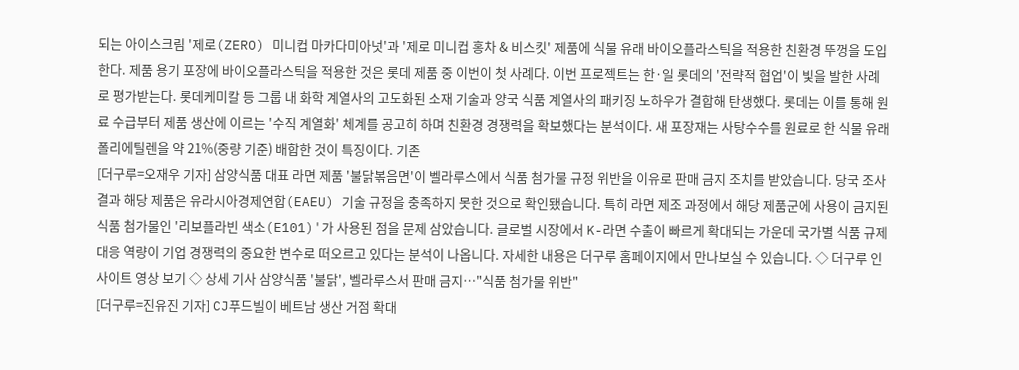되는 아이스크림 '제로(ZERO) 미니컵 마카다미아넛'과 '제로 미니컵 홍차 & 비스킷' 제품에 식물 유래 바이오플라스틱을 적용한 친환경 뚜껑을 도입한다. 제품 용기 포장에 바이오플라스틱을 적용한 것은 롯데 제품 중 이번이 첫 사례다. 이번 프로젝트는 한·일 롯데의 '전략적 협업'이 빛을 발한 사례로 평가받는다. 롯데케미칼 등 그룹 내 화학 계열사의 고도화된 소재 기술과 양국 식품 계열사의 패키징 노하우가 결합해 탄생했다. 롯데는 이를 통해 원료 수급부터 제품 생산에 이르는 '수직 계열화' 체계를 공고히 하며 친환경 경쟁력을 확보했다는 분석이다. 새 포장재는 사탕수수를 원료로 한 식물 유래 폴리에틸렌을 약 21%(중량 기준) 배합한 것이 특징이다. 기존
[더구루=오재우 기자] 삼양식품 대표 라면 제품 '불닭볶음면'이 벨라루스에서 식품 첨가물 규정 위반을 이유로 판매 금지 조치를 받았습니다. 당국 조사 결과 해당 제품은 유라시아경제연합(EAEU) 기술 규정을 충족하지 못한 것으로 확인됐습니다. 특히 라면 제조 과정에서 해당 제품군에 사용이 금지된 식품 첨가물인 '리보플라빈 색소(E101)'가 사용된 점을 문제 삼았습니다. 글로벌 시장에서 K-라면 수출이 빠르게 확대되는 가운데 국가별 식품 규제 대응 역량이 기업 경쟁력의 중요한 변수로 떠오르고 있다는 분석이 나옵니다. 자세한 내용은 더구루 홈페이지에서 만나보실 수 있습니다. ◇ 더구루 인사이트 영상 보기 ◇ 상세 기사 삼양식품 '불닭', 벨라루스서 판매 금지…"식품 첨가물 위반"
[더구루=진유진 기자] CJ푸드빌이 베트남 생산 거점 확대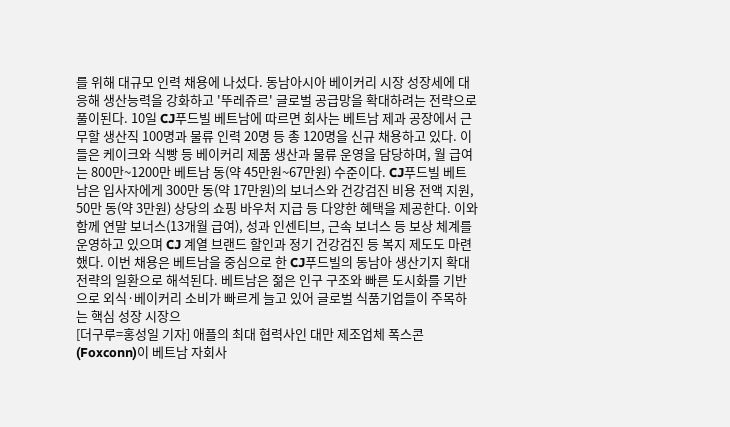를 위해 대규모 인력 채용에 나섰다. 동남아시아 베이커리 시장 성장세에 대응해 생산능력을 강화하고 '뚜레쥬르' 글로벌 공급망을 확대하려는 전략으로 풀이된다. 10일 CJ푸드빌 베트남에 따르면 회사는 베트남 제과 공장에서 근무할 생산직 100명과 물류 인력 20명 등 총 120명을 신규 채용하고 있다. 이들은 케이크와 식빵 등 베이커리 제품 생산과 물류 운영을 담당하며, 월 급여는 800만~1200만 베트남 동(약 45만원~67만원) 수준이다. CJ푸드빌 베트남은 입사자에게 300만 동(약 17만원)의 보너스와 건강검진 비용 전액 지원, 50만 동(약 3만원) 상당의 쇼핑 바우처 지급 등 다양한 혜택을 제공한다. 이와 함께 연말 보너스(13개월 급여), 성과 인센티브, 근속 보너스 등 보상 체계를 운영하고 있으며 CJ 계열 브랜드 할인과 정기 건강검진 등 복지 제도도 마련했다. 이번 채용은 베트남을 중심으로 한 CJ푸드빌의 동남아 생산기지 확대 전략의 일환으로 해석된다. 베트남은 젊은 인구 구조와 빠른 도시화를 기반으로 외식·베이커리 소비가 빠르게 늘고 있어 글로벌 식품기업들이 주목하는 핵심 성장 시장으
[더구루=홍성일 기자] 애플의 최대 협력사인 대만 제조업체 폭스콘(Foxconn)이 베트남 자회사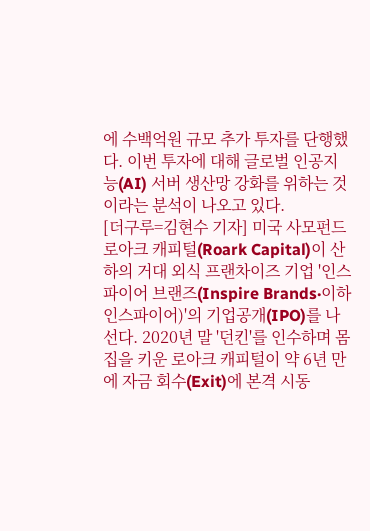에 수백억원 규모 추가 투자를 단행했다. 이번 투자에 대해 글로벌 인공지능(AI) 서버 생산망 강화를 위하는 것이라는 분석이 나오고 있다.
[더구루=김현수 기자] 미국 사모펀드 로아크 캐피털(Roark Capital)이 산하의 거대 외식 프랜차이즈 기업 '인스파이어 브랜즈(Inspire Brands·이하 인스파이어)'의 기업공개(IPO)를 나선다. 2020년 말 '던킨'를 인수하며 몸집을 키운 로아크 캐피털이 약 6년 만에 자금 회수(Exit)에 본격 시동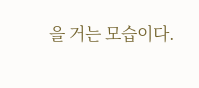을 거는 모습이다.